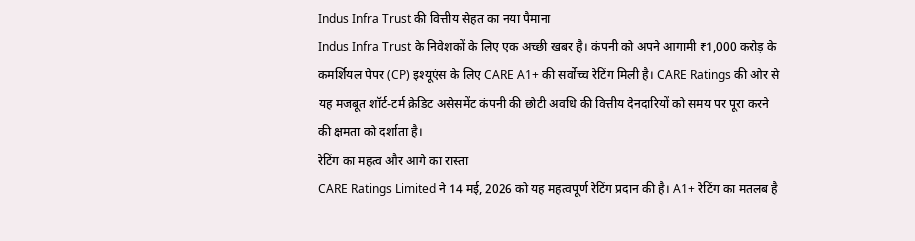Indus Infra Trust की वित्तीय सेहत का नया पैमाना
Indus Infra Trust के निवेशकों के लिए एक अच्छी खबर है। कंपनी को अपने आगामी ₹1,000 करोड़ के कमर्शियल पेपर (CP) इश्यूएंस के लिए CARE A1+ की सर्वोच्च रेटिंग मिली है। CARE Ratings की ओर से यह मजबूत शॉर्ट-टर्म क्रेडिट असेसमेंट कंपनी की छोटी अवधि की वित्तीय देनदारियों को समय पर पूरा करने की क्षमता को दर्शाता है।
रेटिंग का महत्व और आगे का रास्ता
CARE Ratings Limited ने 14 मई, 2026 को यह महत्वपूर्ण रेटिंग प्रदान की है। A1+ रेटिंग का मतलब है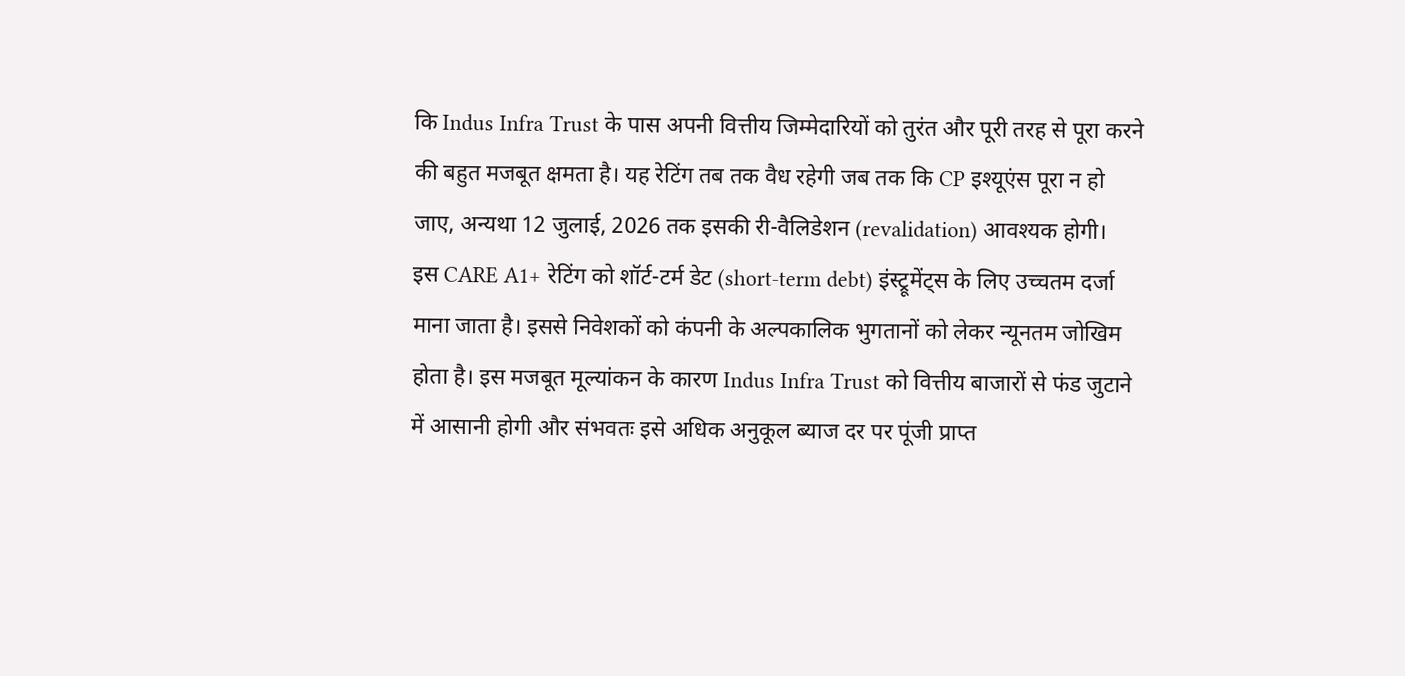कि Indus Infra Trust के पास अपनी वित्तीय जिम्मेदारियों को तुरंत और पूरी तरह से पूरा करने की बहुत मजबूत क्षमता है। यह रेटिंग तब तक वैध रहेगी जब तक कि CP इश्यूएंस पूरा न हो जाए, अन्यथा 12 जुलाई, 2026 तक इसकी री-वैलिडेशन (revalidation) आवश्यक होगी।
इस CARE A1+ रेटिंग को शॉर्ट-टर्म डेट (short-term debt) इंस्ट्रूमेंट्स के लिए उच्चतम दर्जा माना जाता है। इससे निवेशकों को कंपनी के अल्पकालिक भुगतानों को लेकर न्यूनतम जोखिम होता है। इस मजबूत मूल्यांकन के कारण Indus Infra Trust को वित्तीय बाजारों से फंड जुटाने में आसानी होगी और संभवतः इसे अधिक अनुकूल ब्याज दर पर पूंजी प्राप्त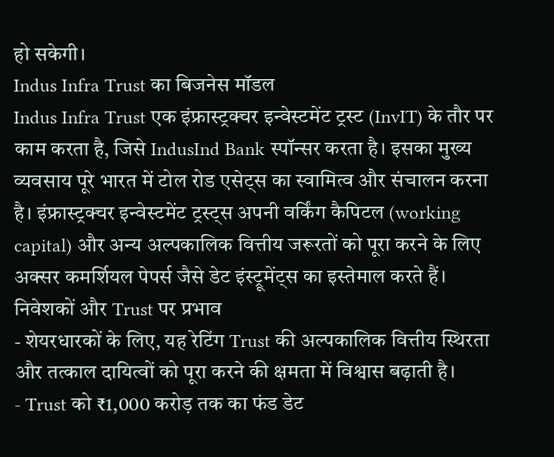हो सकेगी।
Indus Infra Trust का बिजनेस मॉडल
Indus Infra Trust एक इंफ्रास्ट्रक्चर इन्वेस्टमेंट ट्रस्ट (InvIT) के तौर पर काम करता है, जिसे IndusInd Bank स्पॉन्सर करता है। इसका मुख्य व्यवसाय पूरे भारत में टोल रोड एसेट्स का स्वामित्व और संचालन करना है। इंफ्रास्ट्रक्चर इन्वेस्टमेंट ट्रस्ट्स अपनी वर्किंग कैपिटल (working capital) और अन्य अल्पकालिक वित्तीय जरूरतों को पूरा करने के लिए अक्सर कमर्शियल पेपर्स जैसे डेट इंस्ट्रूमेंट्स का इस्तेमाल करते हैं।
निवेशकों और Trust पर प्रभाव
- शेयरधारकों के लिए, यह रेटिंग Trust की अल्पकालिक वित्तीय स्थिरता और तत्काल दायित्वों को पूरा करने की क्षमता में विश्वास बढ़ाती है।
- Trust को ₹1,000 करोड़ तक का फंड डेट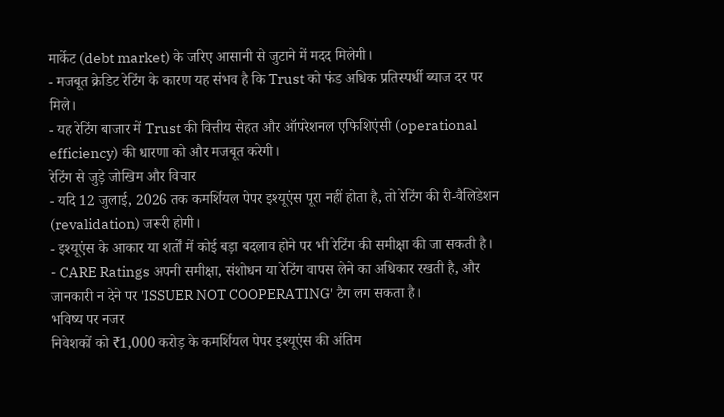मार्केट (debt market) के जरिए आसानी से जुटाने में मदद मिलेगी।
- मजबूत क्रेडिट रेटिंग के कारण यह संभव है कि Trust को फंड अधिक प्रतिस्पर्धी ब्याज दर पर मिले।
- यह रेटिंग बाजार में Trust की वित्तीय सेहत और ऑपरेशनल एफिशिएंसी (operational efficiency) की धारणा को और मजबूत करेगी।
रेटिंग से जुड़े जोखिम और विचार
- यदि 12 जुलाई, 2026 तक कमर्शियल पेपर इश्यूएंस पूरा नहीं होता है, तो रेटिंग की री-वैलिडेशन (revalidation) जरूरी होगी।
- इश्यूएंस के आकार या शर्तों में कोई बड़ा बदलाव होने पर भी रेटिंग की समीक्षा की जा सकती है।
- CARE Ratings अपनी समीक्षा, संशोधन या रेटिंग वापस लेने का अधिकार रखती है, और जानकारी न देने पर 'ISSUER NOT COOPERATING' टैग लग सकता है।
भविष्य पर नजर
निवेशकों को ₹1,000 करोड़ के कमर्शियल पेपर इश्यूएंस की अंतिम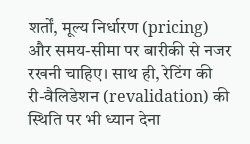शर्तों, मूल्य निर्धारण (pricing) और समय-सीमा पर बारीकी से नजर रखनी चाहिए। साथ ही, रेटिंग की री-वैलिडेशन (revalidation) की स्थिति पर भी ध्यान देना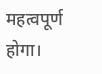महत्वपूर्ण होगा।